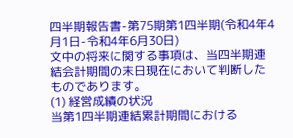四半期報告書-第75期第1四半期(令和4年4月1日-令和4年6月30日)
文中の将来に関する事項は、当四半期連結会計期間の末日現在において判断したものであります。
(1) 経営成績の状況
当第1四半期連結累計期間における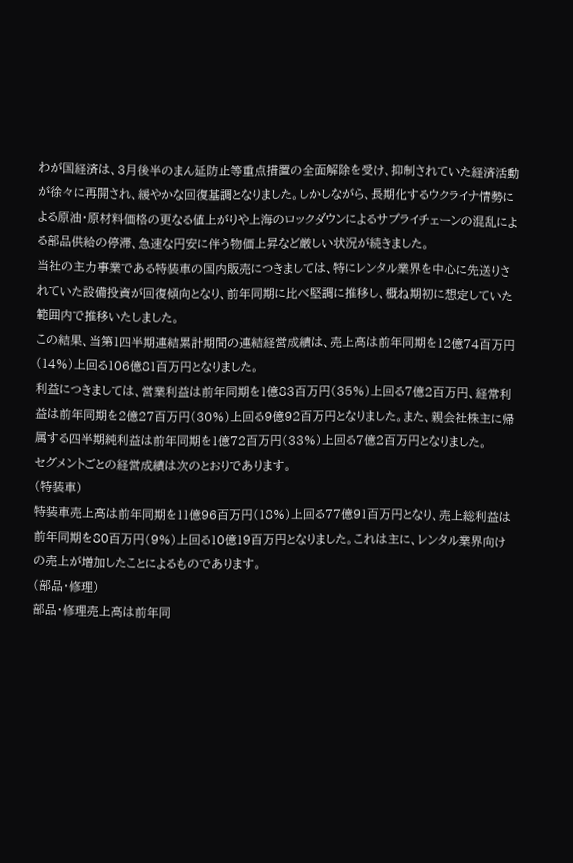わが国経済は、3月後半のまん延防止等重点措置の全面解除を受け、抑制されていた経済活動が徐々に再開され、緩やかな回復基調となりました。しかしながら、長期化するウクライナ情勢による原油・原材料価格の更なる値上がりや上海のロックダウンによるサプライチェーンの混乱による部品供給の停滞、急速な円安に伴う物価上昇など厳しい状況が続きました。
当社の主力事業である特装車の国内販売につきましては、特にレンタル業界を中心に先送りされていた設備投資が回復傾向となり、前年同期に比べ堅調に推移し、概ね期初に想定していた範囲内で推移いたしました。
この結果、当第1四半期連結累計期間の連結経営成績は、売上高は前年同期を12億74百万円(14%)上回る106億81百万円となりました。
利益につきましては、営業利益は前年同期を1億83百万円(35%)上回る7億2百万円、経常利益は前年同期を2億27百万円(30%)上回る9億92百万円となりました。また、親会社株主に帰属する四半期純利益は前年同期を1億72百万円(33%)上回る7億2百万円となりました。
セグメントごとの経営成績は次のとおりであります。
(特装車)
特装車売上高は前年同期を11億96百万円(18%)上回る77億91百万円となり、売上総利益は前年同期を80百万円(9%)上回る10億19百万円となりました。これは主に、レンタル業界向けの売上が増加したことによるものであります。
(部品・修理)
部品・修理売上高は前年同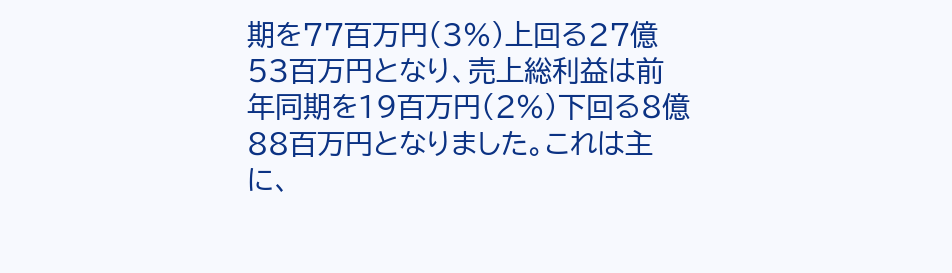期を77百万円(3%)上回る27億53百万円となり、売上総利益は前年同期を19百万円(2%)下回る8億88百万円となりました。これは主に、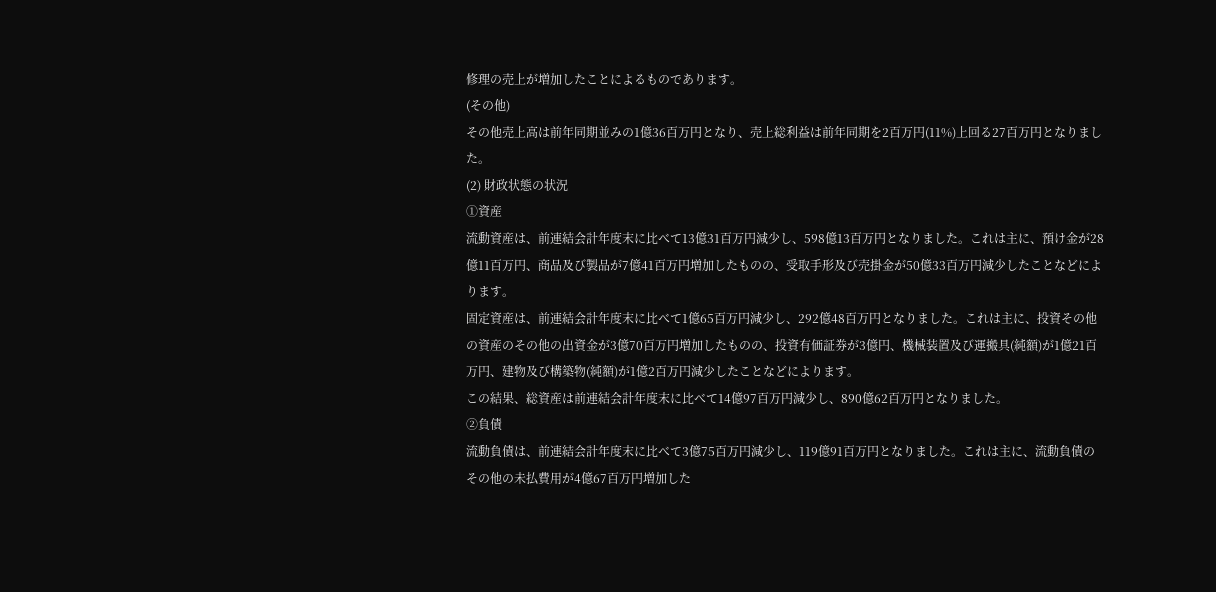修理の売上が増加したことによるものであります。
(その他)
その他売上高は前年同期並みの1億36百万円となり、売上総利益は前年同期を2百万円(11%)上回る27百万円となりました。
(2) 財政状態の状況
①資産
流動資産は、前連結会計年度末に比べて13億31百万円減少し、598億13百万円となりました。これは主に、預け金が28億11百万円、商品及び製品が7億41百万円増加したものの、受取手形及び売掛金が50億33百万円減少したことなどによります。
固定資産は、前連結会計年度末に比べて1億65百万円減少し、292億48百万円となりました。これは主に、投資その他の資産のその他の出資金が3億70百万円増加したものの、投資有価証券が3億円、機械装置及び運搬具(純額)が1億21百万円、建物及び構築物(純額)が1億2百万円減少したことなどによります。
この結果、総資産は前連結会計年度末に比べて14億97百万円減少し、890億62百万円となりました。
②負債
流動負債は、前連結会計年度末に比べて3億75百万円減少し、119億91百万円となりました。これは主に、流動負債のその他の未払費用が4億67百万円増加した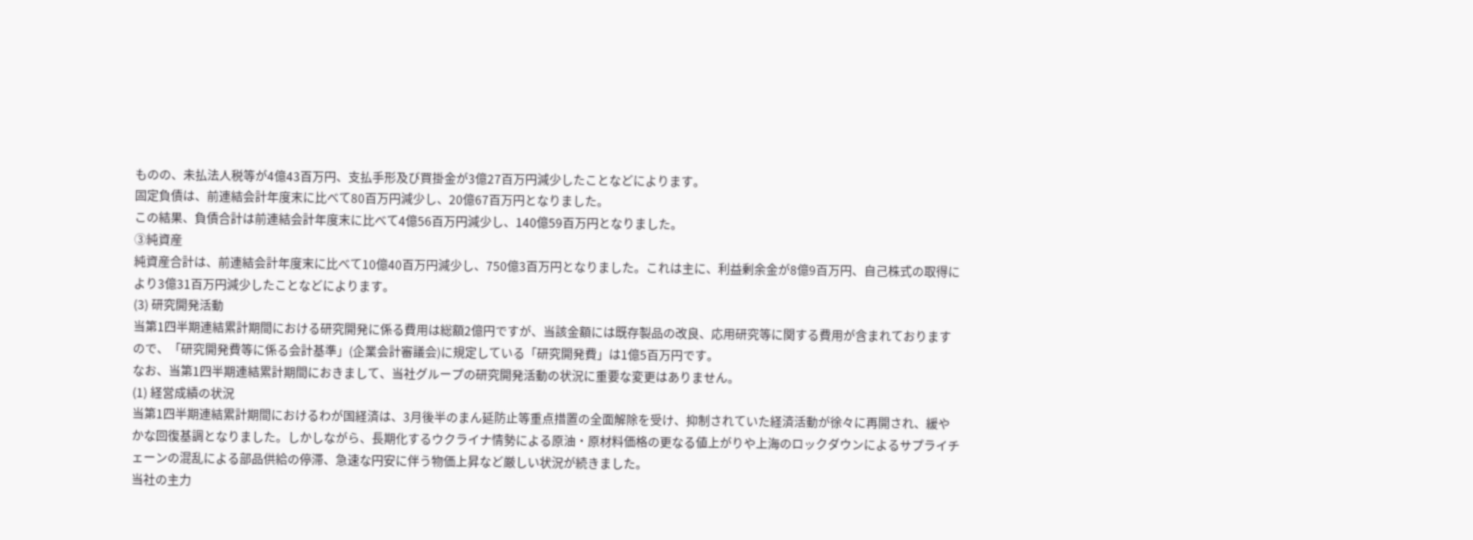ものの、未払法人税等が4億43百万円、支払手形及び買掛金が3億27百万円減少したことなどによります。
固定負債は、前連結会計年度末に比べて80百万円減少し、20億67百万円となりました。
この結果、負債合計は前連結会計年度末に比べて4億56百万円減少し、140億59百万円となりました。
③純資産
純資産合計は、前連結会計年度末に比べて10億40百万円減少し、750億3百万円となりました。これは主に、利益剰余金が8億9百万円、自己株式の取得により3億31百万円減少したことなどによります。
(3) 研究開発活動
当第1四半期連結累計期間における研究開発に係る費用は総額2億円ですが、当該金額には既存製品の改良、応用研究等に関する費用が含まれておりますので、「研究開発費等に係る会計基準」(企業会計審議会)に規定している「研究開発費」は1億5百万円です。
なお、当第1四半期連結累計期間におきまして、当社グループの研究開発活動の状況に重要な変更はありません。
(1) 経営成績の状況
当第1四半期連結累計期間におけるわが国経済は、3月後半のまん延防止等重点措置の全面解除を受け、抑制されていた経済活動が徐々に再開され、緩やかな回復基調となりました。しかしながら、長期化するウクライナ情勢による原油・原材料価格の更なる値上がりや上海のロックダウンによるサプライチェーンの混乱による部品供給の停滞、急速な円安に伴う物価上昇など厳しい状況が続きました。
当社の主力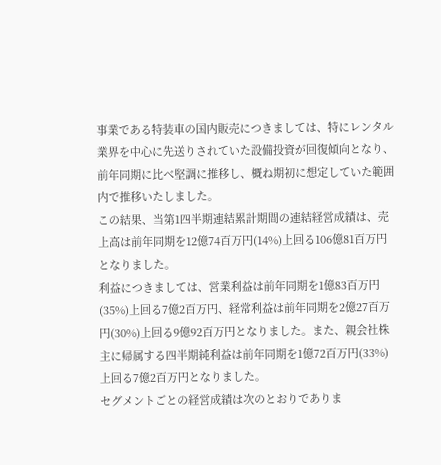事業である特装車の国内販売につきましては、特にレンタル業界を中心に先送りされていた設備投資が回復傾向となり、前年同期に比べ堅調に推移し、概ね期初に想定していた範囲内で推移いたしました。
この結果、当第1四半期連結累計期間の連結経営成績は、売上高は前年同期を12億74百万円(14%)上回る106億81百万円となりました。
利益につきましては、営業利益は前年同期を1億83百万円(35%)上回る7億2百万円、経常利益は前年同期を2億27百万円(30%)上回る9億92百万円となりました。また、親会社株主に帰属する四半期純利益は前年同期を1億72百万円(33%)上回る7億2百万円となりました。
セグメントごとの経営成績は次のとおりでありま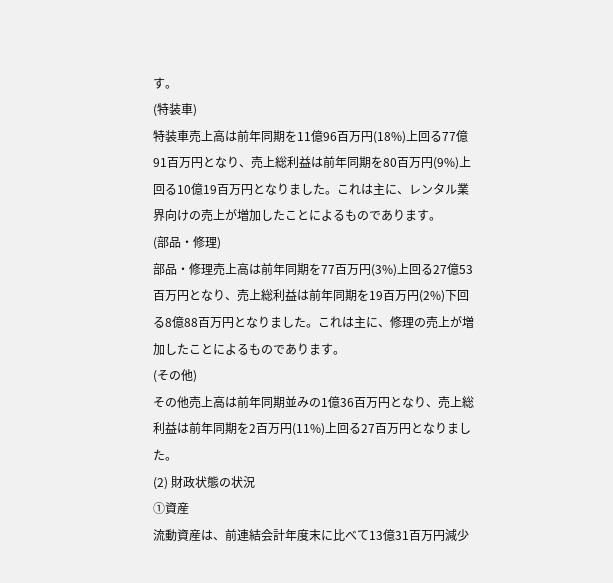す。
(特装車)
特装車売上高は前年同期を11億96百万円(18%)上回る77億91百万円となり、売上総利益は前年同期を80百万円(9%)上回る10億19百万円となりました。これは主に、レンタル業界向けの売上が増加したことによるものであります。
(部品・修理)
部品・修理売上高は前年同期を77百万円(3%)上回る27億53百万円となり、売上総利益は前年同期を19百万円(2%)下回る8億88百万円となりました。これは主に、修理の売上が増加したことによるものであります。
(その他)
その他売上高は前年同期並みの1億36百万円となり、売上総利益は前年同期を2百万円(11%)上回る27百万円となりました。
(2) 財政状態の状況
①資産
流動資産は、前連結会計年度末に比べて13億31百万円減少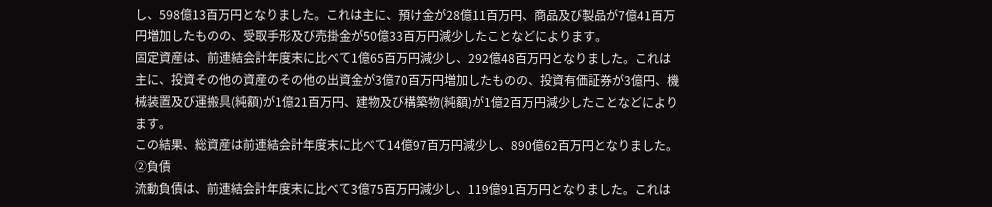し、598億13百万円となりました。これは主に、預け金が28億11百万円、商品及び製品が7億41百万円増加したものの、受取手形及び売掛金が50億33百万円減少したことなどによります。
固定資産は、前連結会計年度末に比べて1億65百万円減少し、292億48百万円となりました。これは主に、投資その他の資産のその他の出資金が3億70百万円増加したものの、投資有価証券が3億円、機械装置及び運搬具(純額)が1億21百万円、建物及び構築物(純額)が1億2百万円減少したことなどによります。
この結果、総資産は前連結会計年度末に比べて14億97百万円減少し、890億62百万円となりました。
②負債
流動負債は、前連結会計年度末に比べて3億75百万円減少し、119億91百万円となりました。これは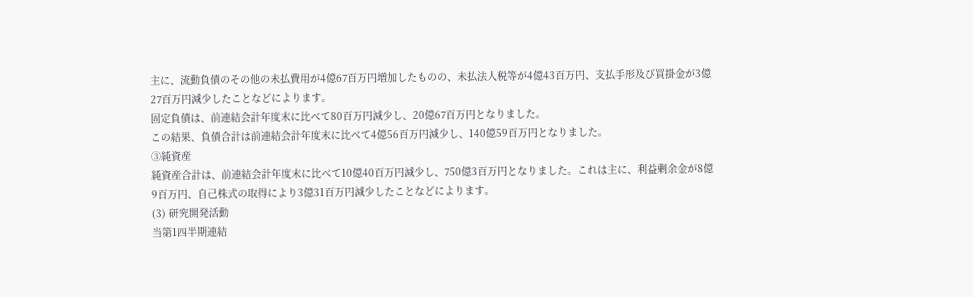主に、流動負債のその他の未払費用が4億67百万円増加したものの、未払法人税等が4億43百万円、支払手形及び買掛金が3億27百万円減少したことなどによります。
固定負債は、前連結会計年度末に比べて80百万円減少し、20億67百万円となりました。
この結果、負債合計は前連結会計年度末に比べて4億56百万円減少し、140億59百万円となりました。
③純資産
純資産合計は、前連結会計年度末に比べて10億40百万円減少し、750億3百万円となりました。これは主に、利益剰余金が8億9百万円、自己株式の取得により3億31百万円減少したことなどによります。
(3) 研究開発活動
当第1四半期連結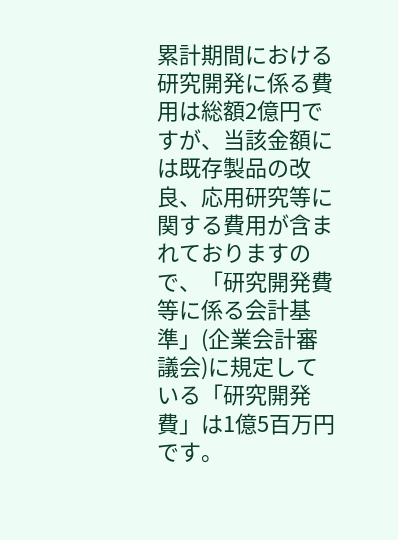累計期間における研究開発に係る費用は総額2億円ですが、当該金額には既存製品の改良、応用研究等に関する費用が含まれておりますので、「研究開発費等に係る会計基準」(企業会計審議会)に規定している「研究開発費」は1億5百万円です。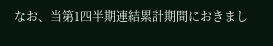なお、当第1四半期連結累計期間におきまし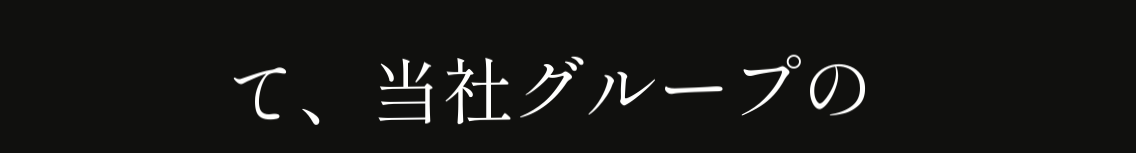て、当社グループの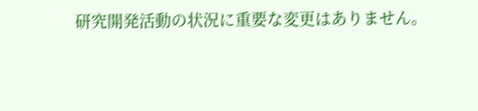研究開発活動の状況に重要な変更はありません。